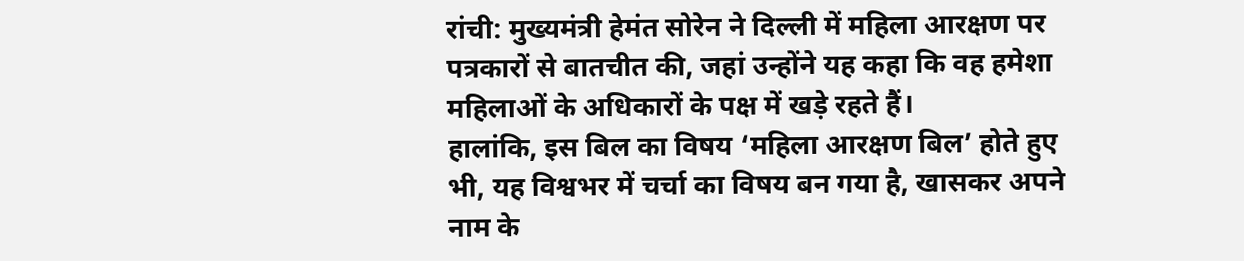रांची: मुख्यमंत्री हेमंत सोरेन ने दिल्ली में महिला आरक्षण पर पत्रकारों से बातचीत की, जहां उन्होंने यह कहा कि वह हमेशा महिलाओं के अधिकारों के पक्ष में खड़े रहते हैं।
हालांकि, इस बिल का विषय ‘महिला आरक्षण बिल’ होते हुए भी, यह विश्वभर में चर्चा का विषय बन गया है, खासकर अपने नाम के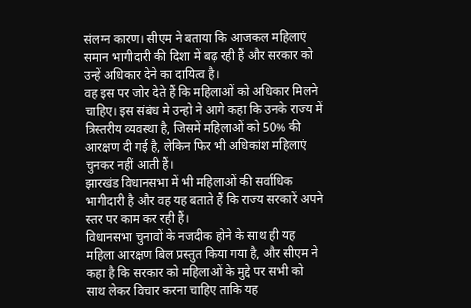संलग्न कारण। सीएम ने बताया कि आजकल महिलाएं समान भागीदारी की दिशा में बढ़ रही हैं और सरकार को उन्हें अधिकार देने का दायित्व है।
वह इस पर जोर देते हैं कि महिलाओं को अधिकार मिलने चाहिए। इस संबंध मे उन्हो ने आगे कहा कि उनके राज्य में त्रिस्तरीय व्यवस्था है, जिसमें महिलाओं को 50% की आरक्षण दी गई है, लेकिन फिर भी अधिकांश महिलाएं चुनकर नहीं आती हैं।
झारखंड विधानसभा में भी महिलाओं की सर्वाधिक भागीदारी है और वह यह बताते हैं कि राज्य सरकारें अपने स्तर पर काम कर रही हैं।
विधानसभा चुनावों के नजदीक होने के साथ ही यह महिला आरक्षण बिल प्रस्तुत किया गया है, और सीएम ने कहा है कि सरकार को महिलाओं के मुद्दे पर सभी को साथ लेकर विचार करना चाहिए ताकि यह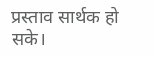प्रस्ताव सार्थक हो सके।